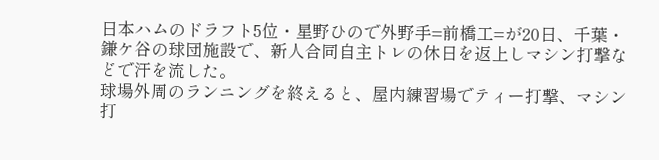日本ハムのドラフト5位・星野ひので外野手=前橋工=が20日、千葉・鎌ケ谷の球団施設で、新人合同自主トレの休日を返上しマシン打撃などで汗を流した。
球場外周のランニングを終えると、屋内練習場でティー打撃、マシン打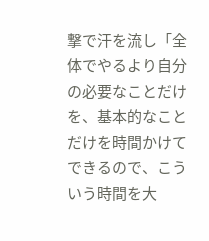撃で汗を流し「全体でやるより自分の必要なことだけを、基本的なことだけを時間かけてできるので、こういう時間を大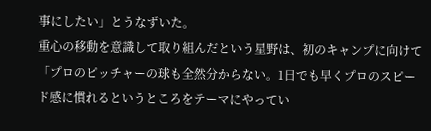事にしたい」とうなずいた。
重心の移動を意識して取り組んだという星野は、初のキャンプに向けて「プロのピッチャーの球も全然分からない。1日でも早くプロのスピード感に慣れるというところをテーマにやってい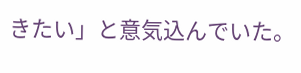きたい」と意気込んでいた。